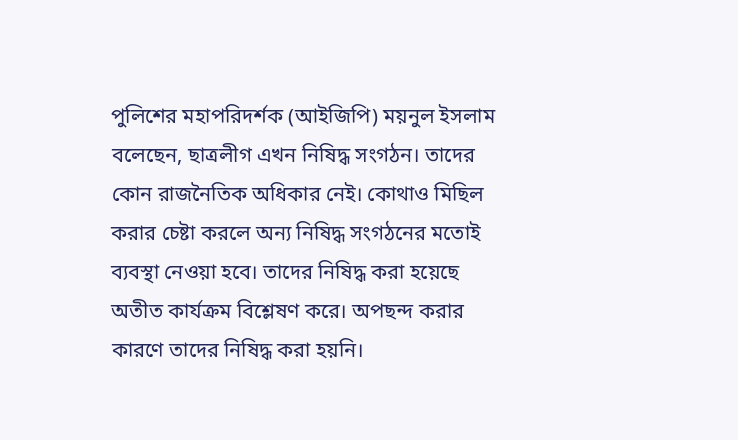পুলিশের মহাপরিদর্শক (আইজিপি) ময়নুল ইসলাম বলেছেন, ছাত্রলীগ এখন নিষিদ্ধ সংগঠন। তাদের কোন রাজনৈতিক অধিকার নেই। কোথাও মিছিল করার চেষ্টা করলে অন্য নিষিদ্ধ সংগঠনের মতোই ব্যবস্থা নেওয়া হবে। তাদের নিষিদ্ধ করা হয়েছে অতীত কার্যক্রম বিশ্লেষণ করে। অপছন্দ করার কারণে তাদের নিষিদ্ধ করা হয়নি।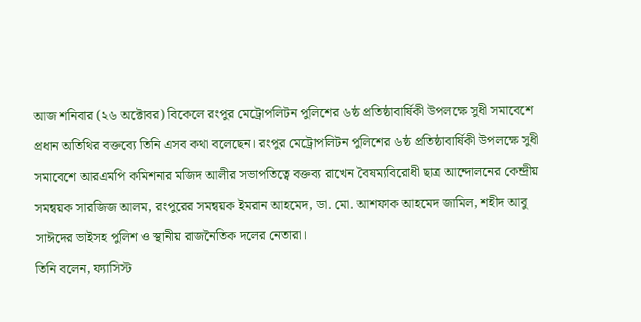আজ শনিবার (২৬ অক্টোবর) বিকেলে রংপুর মেট্রোপলিটন পুলিশের ৬ষ্ঠ প্রতিষ্ঠাবার্ষিকী উপলক্ষে সুধী সমাবেশে প্রধান অতিথির বক্তব্যে তিনি এসব কথা বলেছেন। রংপুর মেট্রোপলিটন পুলিশের ৬ষ্ঠ প্রতিষ্ঠাবার্ষিকী উপলক্ষে সুধী সমাবেশে আরএমপি কমিশনার মজিদ আলীর সভাপতিত্বে বক্তব্য রাখেন বৈষম্যবিরোধী ছাত্র আন্দোলনের কেন্দ্রীয় সমন্বয়ক সারজিজ আলম, রংপুরের সমন্বয়ক ইমরান আহমেদ, ডা. মো. আশফাক আহমেদ জামিল, শহীদ আবু সাঈদের ভাইসহ পুলিশ ও স্থানীয় রাজনৈতিক দলের নেতারা।
তিনি বলেন, ফ্যাসিস্ট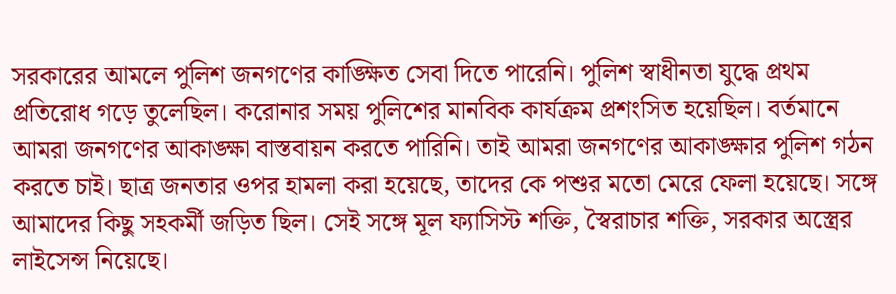সরকারের আমলে পুলিশ জনগণের কাঙ্ক্ষিত সেবা দিতে পারেনি। পুলিশ স্বাধীনতা যুদ্ধে প্রথম প্রতিরোধ গড়ে তুলেছিল। করোনার সময় পুলিশের মানবিক কার্যক্রম প্রশংসিত হয়েছিল। বর্তমানে আমরা জনগণের আকাঙ্ক্ষা বাস্তবায়ন করতে পারিনি। তাই আমরা জনগণের আকাঙ্ক্ষার পুলিশ গঠন করতে চাই। ছাত্র জনতার ওপর হামলা করা হয়েছে, তাদের কে পশুর মতো মেরে ফেলা হয়েছে। সঙ্গে আমাদের কিছু সহকর্মী জড়িত ছিল। সেই সঙ্গে মূল ফ্যাসিস্ট শক্তি, স্বৈরাচার শক্তি, সরকার অস্ত্রের লাইসেন্স নিয়েছে।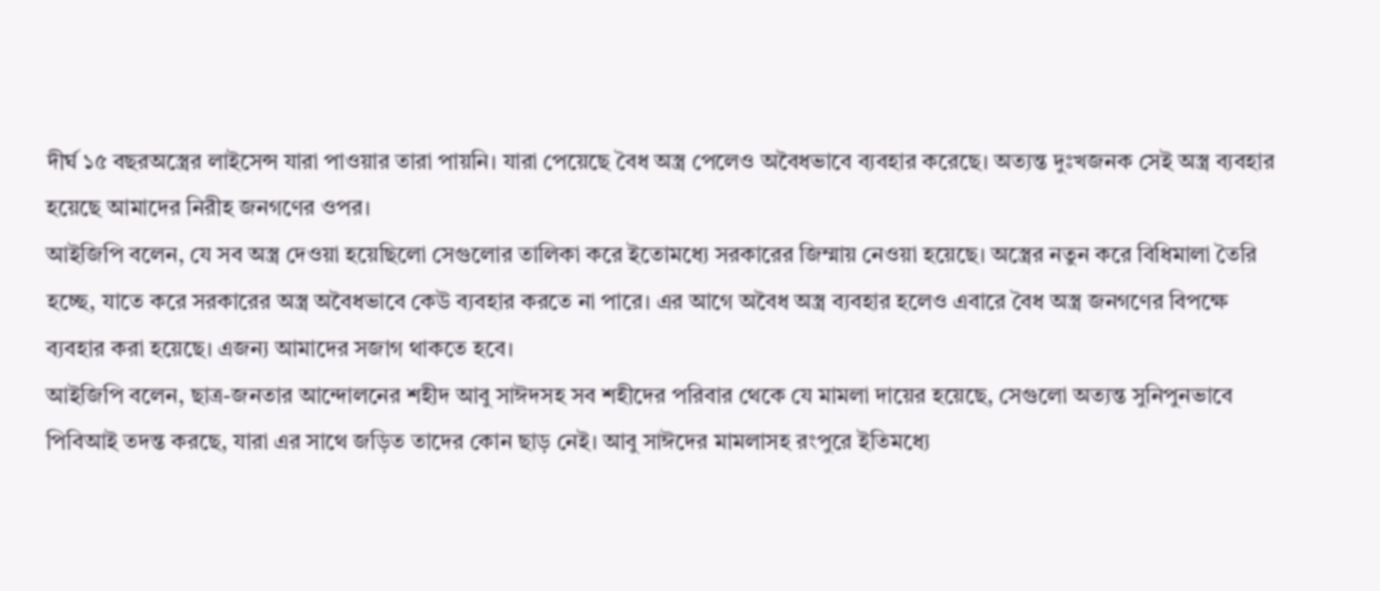দীর্ঘ ১৫ বছরঅস্ত্রের লাইসেন্স যারা পাওয়ার তারা পায়নি। যারা পেয়েছে বৈধ অস্ত্র পেলেও অবৈধভাবে ব্যবহার করেছে। অত্যন্ত দুঃখজনক সেই অস্ত্র ব্যবহার হয়েছে আমাদের নিরীহ জনগণের ওপর।
আইজিপি বলেন, যে সব অস্ত্র দেওয়া হয়েছিলো সেগুলোর তালিকা করে ইতোমধ্যে সরকারের জিম্মায় নেওয়া হয়েছে। অস্ত্রের নতুন করে বিধিমালা তৈরি হচ্ছে, যাতে করে সরকারের অস্ত্র অবৈধভাবে কেউ ব্যবহার করতে না পারে। এর আগে অবৈধ অস্ত্র ব্যবহার হলেও এবারে বৈধ অস্ত্র জনগণের বিপক্ষে ব্যবহার করা হয়েছে। এজন্য আমাদের সজাগ থাকতে হবে।
আইজিপি বলেন, ছাত্র-জনতার আন্দোলনের শহীদ আবু সাঈদসহ সব শহীদের পরিবার থেকে যে মামলা দায়ের হয়েছে, সেগুলো অত্যন্ত সুনিপুনভাবে পিবিআই তদন্ত করছে, যারা এর সাথে জড়িত তাদের কোন ছাড় নেই। আবু সাঈদের মামলাসহ রংপুরে ইতিমধ্যে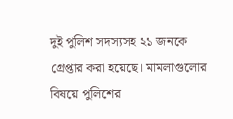দুই পুলিশ সদস্যসহ ২১ জনকে গ্রেপ্তার করা হয়েছে। মামলাগুলোর বিষয়ে পুলিশের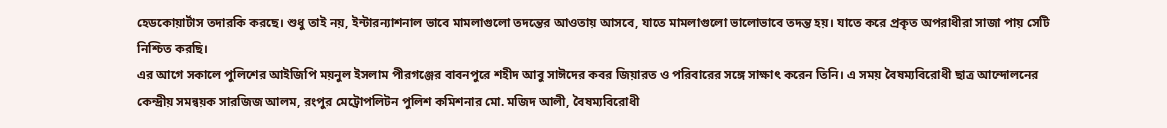হেডকোয়ার্টাস তদারকি করছে। শুধু তাই নয়, ইন্টারন্যাশনাল ভাবে মামলাগুলো তদন্তের আওতায় আসবে, যাতে মামলাগুলো ভালোভাবে তদন্ত হয়। যাতে করে প্রকৃত অপরাধীরা সাজা পায় সেটি নিশ্চিত করছি।
এর আগে সকালে পুলিশের আইজিপি ময়নুল ইসলাম পীরগঞ্জের বাবনপুরে শহীদ আবু সাঈদের কবর জিয়ারত ও পরিবারের সঙ্গে সাক্ষাৎ করেন তিনি। এ সময় বৈষম্যবিরোধী ছাত্র আন্দোলনের কেন্দ্রীয় সমন্বয়ক সারজিজ আলম, রংপুর মেট্রোপলিটন পুলিশ কমিশনার মো. মজিদ আলী, বৈষম্যবিরোধী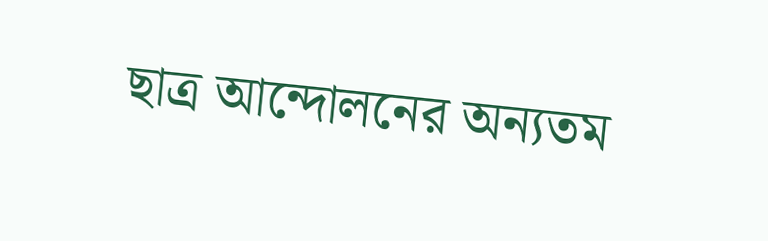ছাত্র আন্দোলনের অন্যতম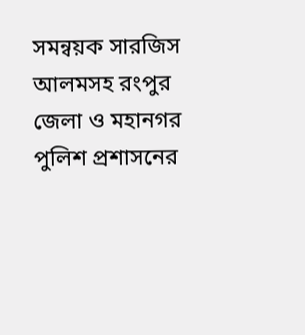সমন্বয়ক সারজিস আলমসহ রংপুর জেলা ও মহানগর পুলিশ প্রশাসনের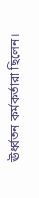ঊর্ধ্বতন কর্মকর্তারা ছিলেন।